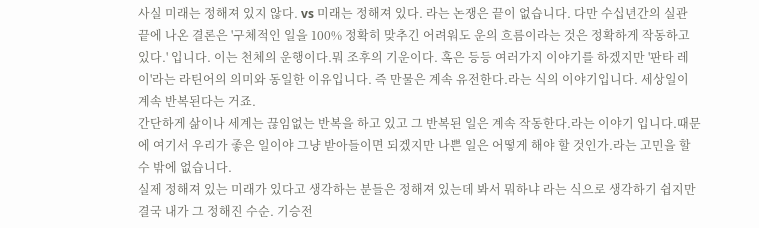사실 미래는 정해져 있지 않다. vs 미래는 정해져 있다. 라는 논쟁은 끝이 없습니다. 다만 수십년간의 실관 끝에 나온 결론은 '구체적인 일을 100% 정확히 맞추긴 어려워도 운의 흐름이라는 것은 정확하게 작동하고 있다.' 입니다. 이는 천체의 운행이다.뭐 조후의 기운이다. 혹은 등등 여러가지 이야기를 하겠지만 '판타 레이'라는 라틴어의 의미와 동일한 이유입니다. 즉 만물은 계속 유전한다.라는 식의 이야기입니다. 세상일이 계속 반복된다는 거죠.
간단하게 삶이나 세계는 끊임없는 반복을 하고 있고 그 반복된 일은 계속 작동한다.라는 이야기 입니다.때문에 여기서 우리가 좋은 일이야 그냥 받아들이면 되겠지만 나쁜 일은 어떻게 해야 할 것인가.라는 고민을 할 수 밖에 없습니다.
실제 정해져 있는 미래가 있다고 생각하는 분들은 정해져 있는데 봐서 뭐하냐 라는 식으로 생각하기 쉽지만 결국 내가 그 정해진 수순. 기승전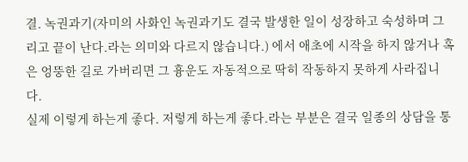결. 녹권과기(자미의 사화인 녹권과기도 결국 발생한 일이 성장하고 숙성하며 그리고 끝이 난다.라는 의미와 다르지 않습니다.) 에서 애초에 시작을 하지 않거나 혹은 엉뚱한 길로 가버리면 그 흉운도 자동적으로 딱히 작동하지 못하게 사라집니다.
실제 이렇게 하는게 좋다. 저렇게 하는게 좋다.라는 부분은 결국 일종의 상담을 통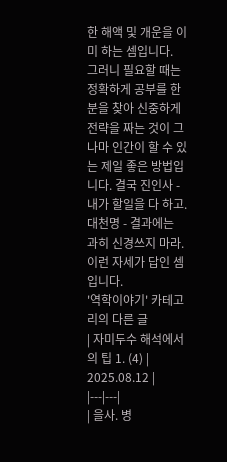한 해액 및 개운을 이미 하는 셈입니다.
그러니 필요할 때는 정확하게 공부를 한 분을 찾아 신중하게 전략을 짜는 것이 그나마 인간이 할 수 있는 제일 좋은 방법입니다. 결국 진인사 - 내가 할일을 다 하고. 대천명 - 결과에는 과히 신경쓰지 마라. 이런 자세가 답인 셈입니다.
'역학이야기' 카테고리의 다른 글
| 자미두수 해석에서의 팁 1. (4) | 2025.08.12 |
|---|---|
| 을사. 병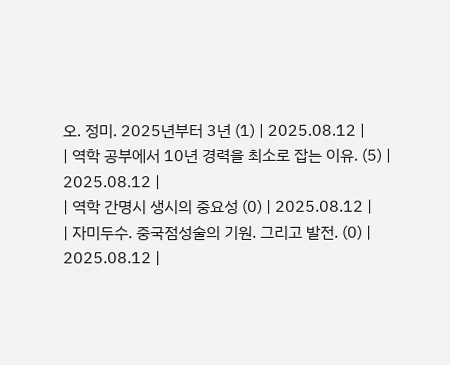오. 정미. 2025년부터 3년 (1) | 2025.08.12 |
| 역학 공부에서 10년 경력을 최소로 잡는 이유. (5) | 2025.08.12 |
| 역학 간명시 생시의 중요성 (0) | 2025.08.12 |
| 자미두수. 중국점성술의 기원. 그리고 발전. (0) | 2025.08.12 |